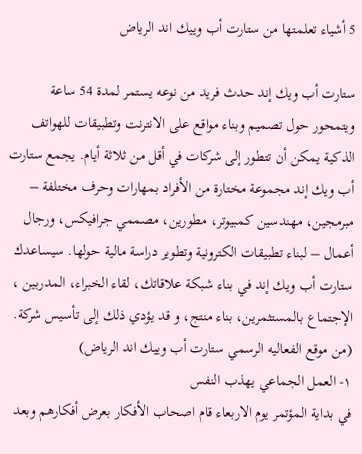5 أشياء تعلمتها من ستارت أب وييك اند الرياض

ستارت أب ويك إند حدث فريد من نوعه يستمر لمدة 54 ساعة ويتمحور حول تصميم وبناء مواقع على الانترنت وتطبيقات للهواتف الذكية يمكن أن تتطور إلى شركات في أقل من ثلاثة أيام. يجمع ستارت أب ويك إند مجموعة مختارة من الأفراد بمهارات وحرف مختلفة – مبرمجين، مهندسين كمبيوتر، مطورين، مصممي جرافيكس، ورجال أعمال – لبناء تطبيقات الكترونية وتطوير دراسة مالية حولها. سيساعدك ستارت أب ويك إند في بناء شبكة علاقاتك، لقاء الخبراء، المدربين ، الإجتماع بالمستثمرين، بناء منتج، و قد يؤدي ذلك إلى تأسيس شركة.
(من موقع الفعاليه الرسمي ستارت أب وييك اند الرياض)
١- العمل الجماعي يهذب النفس
في بداية المؤتمر يوم الاربعاء قام اصحاب الأفكار بعرض أفكارهم وبعد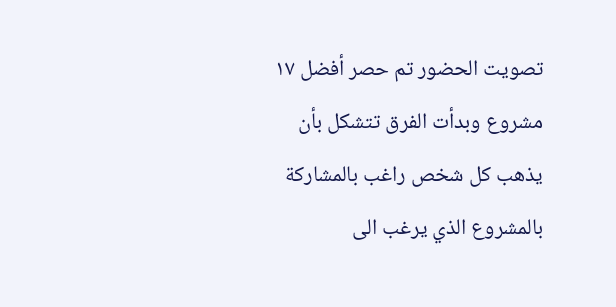تصويت الحضور تم حصر أفضل ١٧ مشروع وبدأت الفرق تتشكل بأن يذهب كل شخص راغب بالمشاركة بالمشروع الذي يرغب الى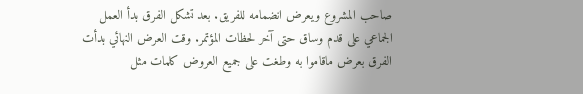صاحب المشروع ويعرض انضمامه للفريق. بعد تشكل الفرق بدأ العمل الجماعي على قدم وساق حتى آخر لحظات المؤتمر. وقت العرض النهائي بدأت الفرق بعرض ماقاموا به وطغت على جميع العروض كلمات مثل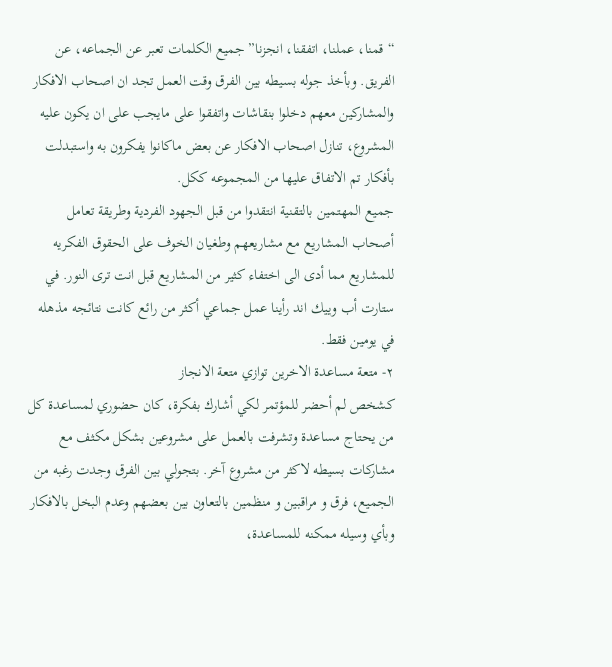“قمنا، عملنا، اتفقنا، انجزنا” جميع الكلمات تعبر عن الجماعه، عن الفريق. وبأخذ جوله بسيطه بين الفرق وقت العمل تجد ان اصحاب الافكار والمشاركين معهم دخلوا بنقاشات واتفقوا على مايجب على ان يكون عليه المشروع، تنازل اصحاب الافكار عن بعض ماكانوا يفكرون به واستبدلت بأفكار تم الاتفاق عليها من المجموعه ككل.
جميع المهتمين بالتقنية انتقدوا من قبل الجهود الفردية وطريقة تعامل أصحاب المشاريع مع مشاريعهم وطغيان الخوف على الحقوق الفكريه للمشاريع مما أدى الى اختفاء كثير من المشاريع قبل انت ترى النور. في ستارت أب وييك اند رأينا عمل جماعي أكثر من رائع كانت نتائجه مذهله في يومين فقط.
٢- متعة مساعدة الاخرين توازي متعة الانجاز
كشخص لم أحضر للمؤتمر لكي أشارك بفكرة، كان حضوري لمساعدة كل من يحتاج مساعدة وتشرفت بالعمل على مشروعين بشكل مكثف مع مشاركات بسيطه لاكثر من مشروع آخر. بتجولي بين الفرق وجدت رغبه من الجميع، فرق و مراقبين و منظمين بالتعاون بين بعضهم وعدم البخل بالافكار وبأي وسيله ممكنه للمساعدة،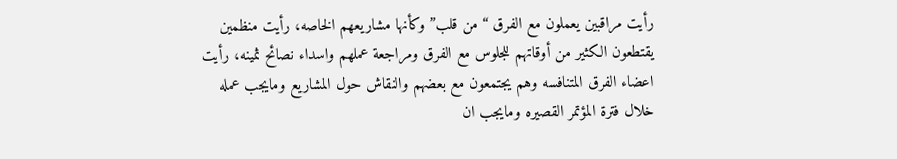رأيت مراقبين يعملون مع الفرق “من قلب” وكأنها مشاريعهم الخاصه، رأيت منظمين يقتطعون الكثير من أوقاتهم للجلوس مع الفرق ومراجعة عملهم واسداء نصائح ثمينه، رأيت اعضاء الفرق المتنافسه وهم يجتمعون مع بعضهم والنقاش حول المشاريع ومايجب عمله خلال فترة المؤتمر القصيره ومايجب ان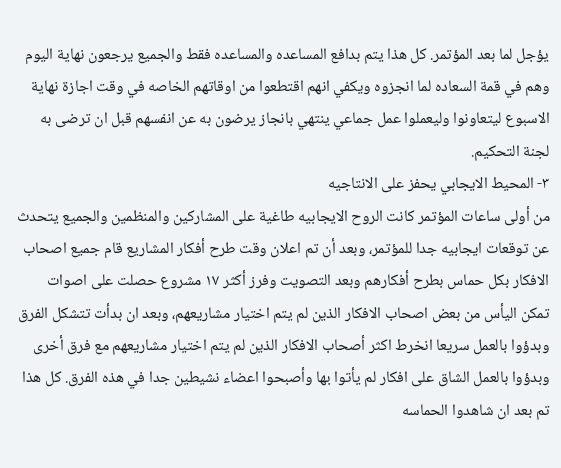يؤجل لما بعد المؤتمر. كل هذا يتم بدافع المساعده والمساعده فقط والجميع يرجعون نهاية اليوم وهم في قمة السعاده لما انجزوه ويكفي انهم اقتطعوا من اوقاتهم الخاصه في وقت اجازة نهاية الاسبوع ليتعاونوا وليعملوا عمل جماعي ينتهي بانجاز يرضون به عن انفسهم قبل ان ترضى به لجنة التحكيم.
٣- المحيط الايجابي يحفز على الانتاجيه
من أولى ساعات المؤتمر كانت الروح الايجابيه طاغية على المشاركين والمنظمين والجميع يتحدث عن توقعات ايجابيه جدا للمؤتمر، وبعد أن تم اعلان وقت طرح أفكار المشاريع قام جميع اصحاب الافكار بكل حماس بطرح أفكارهم وبعد التصويت وفرز أكثر ١٧ مشروع حصلت على اصوات تمكن اليأس من بعض اصحاب الافكار الذين لم يتم اختيار مشاريعهم، وبعد ان بدأت تتشكل الفرق وبدؤوا بالعمل سريعا انخرط اكثر أصحاب الافكار الذين لم يتم اختيار مشاريعهم مع فرق أخرى وبدؤوا بالعمل الشاق على افكار لم يأتوا بها وأصبحوا اعضاء نشيطين جدا في هذه الفرق. كل هذا تم بعد ان شاهدوا الحماسه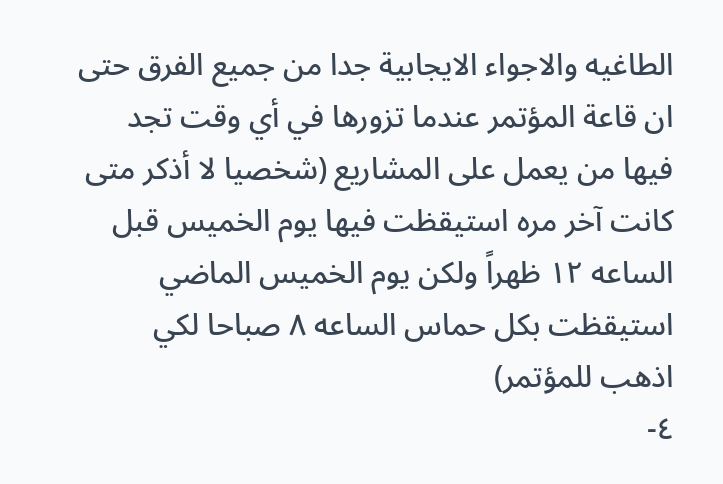الطاغيه والاجواء الايجابية جدا من جميع الفرق حتى ان قاعة المؤتمر عندما تزورها في أي وقت تجد فيها من يعمل على المشاريع (شخصيا لا أذكر متى كانت آخر مره استيقظت فيها يوم الخميس قبل الساعه ١٢ ظهراً ولكن يوم الخميس الماضي استيقظت بكل حماس الساعه ٨ صباحا لكي اذهب للمؤتمر)
٤-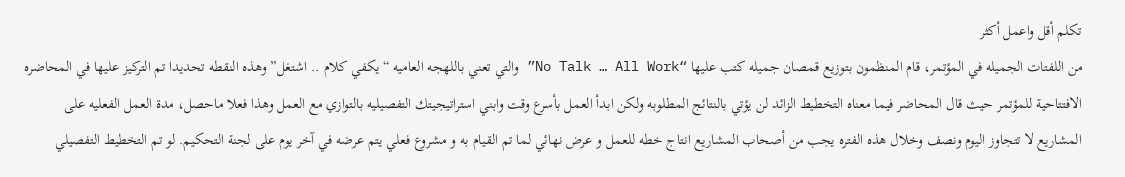تكلم أقل واعمل أكثر
من اللفتات الجميله في المؤتمر، قام المنظمون بتوزيع قمصان جميله كتب عليها “No Talk … All Work” والتي تعني باللهجه العاميه “يكفي كلام .. اشتغل” وهذه النقطه تحديدا تم التركيز عليها في المحاضره الافتتاحية للمؤتمر حيث قال المحاضر فيما معناه التخطيط الزائد لن يؤتي بالنتائج المطلوبه ولكن ابدأ العمل بأسرع وقت وابني استراتيجيتك التفصيليه بالتوازي مع العمل وهذا فعلا ماحصل، مدة العمل الفعليه على المشاريع لا تتجاوز اليوم ونصف وخلال هذه الفتره يجب من أصحاب المشاريع انتاج خطه للعمل و عرض نهائي لما تم القيام به و مشروع فعلي يتم عرضه في آخر يوم على لجنة التحكيم. لو تم التخطيط التفصيلي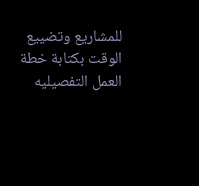للمشاريع وتضييع الوقت بكتابة خطة العمل التفصيليه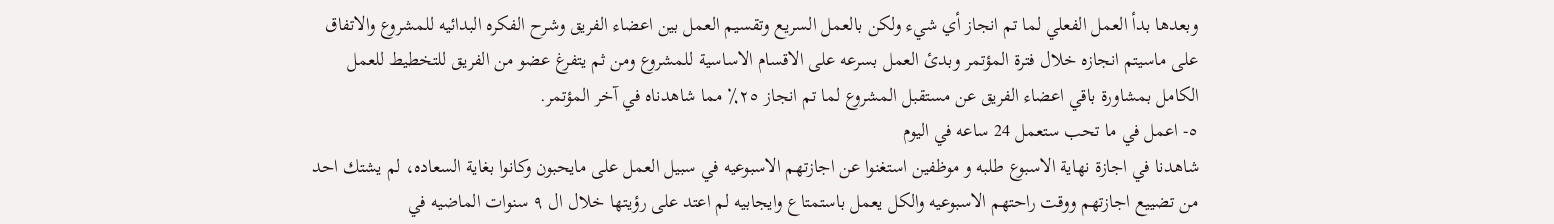وبعدها بدأ العمل الفعلي لما تم انجاز أي شيء ولكن بالعمل السريع وتقسيم العمل بين اعضاء الفريق وشرح الفكره البدائيه للمشروع والاتفاق على ماسيتم انجازه خلال فترة المؤتمر وبدئ العمل بسرعه على الاقسام الاساسية للمشروع ومن ثم يتفرغ عضو من الفريق للتخطيط للعمل الكامل بمشاورة باقي اعضاء الفريق عن مستقبل المشروع لما تم انجاز ٢٥٪ مما شاهدناه في آخر المؤتمر.
٥- اعمل في ما تحب ستعمل 24 ساعه في اليوم
شاهدنا في اجازة نهاية الاسبوع طلبه و موظفين استغنوا عن اجازتهم الاسبوعيه في سبيل العمل على مايحبون وكانوا بغاية السعاده، لم يشتك احد من تضييع اجازتهم ووقت راحتهم الاسبوعيه والكل يعمل باستمتاع وايجابيه لم اعتد على رؤيتها خلال ال ٩ سنوات الماضيه في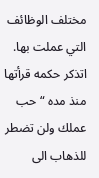مختلف الوظائف التي عملت بها. اتذكر حكمه قرأتها منذ مده “حب عملك ولن تضطر للذهاب الى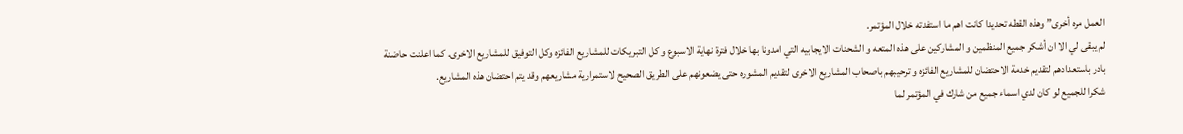العمل مره أخرى” وهذه القطه تحديدا كانت اهم ما استفدته خلال المؤتمر.
لم يبقى لي الا ان أشكر جميع المنظمين و المشاركين على هذه المتعه و الشحنات الايجابيه التي امدونا بها خلال فترة نهاية الاسبوع و كل التبريكات للمشاريع الفائزه وكل التوفيق للمشاريع الاخرى. كما اعلنت حاضنة بادر باستعدادهم لتقديم خدمة الاحتضان للمشاريع الفائزه و ترحيبهم باصحاب المشاريع الاخرى لتقديم المشوره حتى يضعونهم على الطريق الصحيح لاستمرارية مشاريعهم وقد يتم احتضان هذه المشاريع.
شكرا للجميع لو كان لدي اسماء جميع من شارك في المؤتمر لما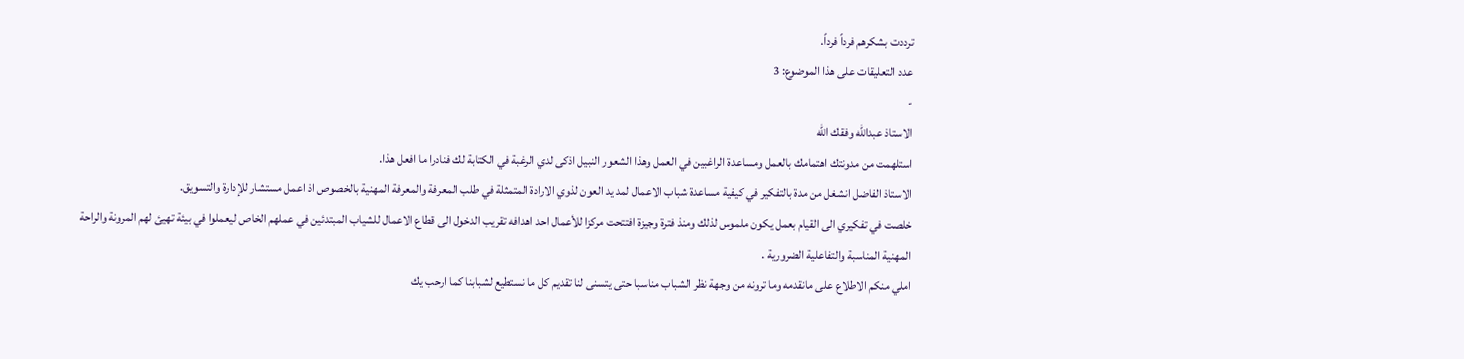ترددت بشكرهم فرداً فرداً.
عدد التعليقات على هذا الموضوع: 3
-
الاستاذ عبدالله وفقك الله
استلهمت من مدونتك اهتمامك بالعمل ومساعدة الراغبين في العمل وهذا الشعور النبيل اذكى لدي الرغبة في الكتابة لك فنادرا ما افعل هذا.
الاستاذ الفاضل انشغل من مدة بالتفكير في كيفية مساعدة شباب الاعمال لمد يد العون لذوي الارادة المتمثلة في طلب المعرفة والمعرفة المهنية بالخصوص اذ اعمل مستشار للإدارة والتسويق.
خلصت في تفكيري الى القيام بعمل يكون ملموس لذلك ومنذ فترة وجيزة افتتحت مركزا للأعمال احد اهدافه تقريب الدخول الى قطاع الاعمال للشياب المبتدئين في عملهم الخاص ليعملوا في بيئة تهيئ لهم المرونة والراحة المهنية المناسبة والتفاعلية الضرورية .
املي منكم الاطلاع على مانقدمه وما ترونه من وجهة نظر الشباب مناسبا حتى يتسنى لنا تقديم كل ما نستطيع لشبابنا كما ارحب يك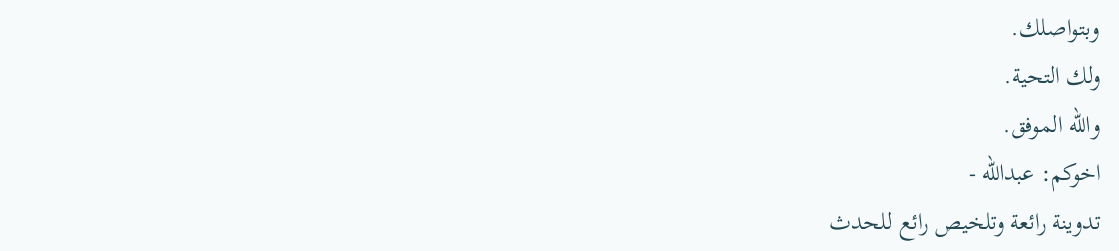وبتواصلك.
ولك التحية.
والله الموفق.
اخوكم: عبدالله -
تدوينة رائعة وتلخيص رائع للحدث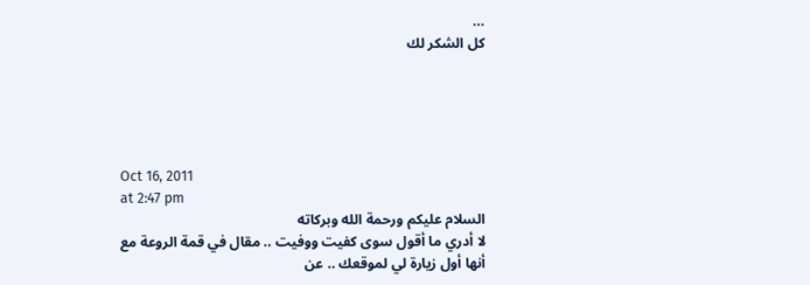…
كل الشكر لك





Oct 16, 2011
at 2:47 pm
السلام عليكم ورحمة الله وبركاته
لا أدري ما أقول سوى كفيت ووفيت .. مقال في قمة الروعة مع أنها أول زيارة لي لموقعك .. عن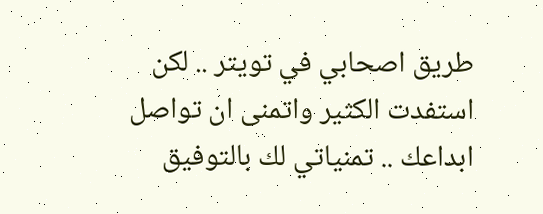طريق اصحابي في تويتر .. لكن استفدت الكثير واتمنى ان تواصل ابداعك .. تمنياتي لك بالتوفيق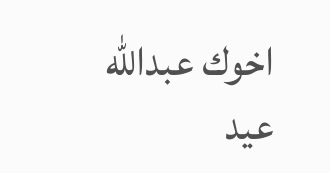اخوك عبدالله عيد